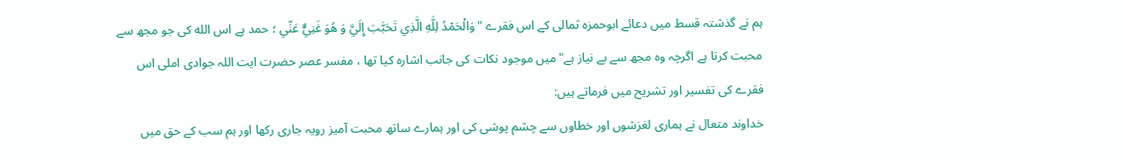ہم نے گذشتہ قسط میں دعائے ابوحمزہ ثمالی کے اس فقرے "وَالْحَمْدُ لِلَّهِ الَّذِي تَحَبَّبَ إِلَيَّ وَ هُوَ غَنِيٌّ عَنِّي ؛ حمد ہے اس الله کی جو مجھ سے محبت کرتا ہے اگرچہ وہ مجھ سے بے نیاز ہے" میں موجود نکات کی جانب اشارہ کیا تھا ، مفسر عصر حضرت ایت اللہ جوادی املی اس فقرے کی تفسیر اور تشریح میں فرماتے ہیں:
خداوند متعال نے ہماری لغزشوں اور خطاوں سے چشم پوشی کی اور ہمارے ساتھ محبت آمیز رویہ جاری رکھا اور ہم سب کے حق میں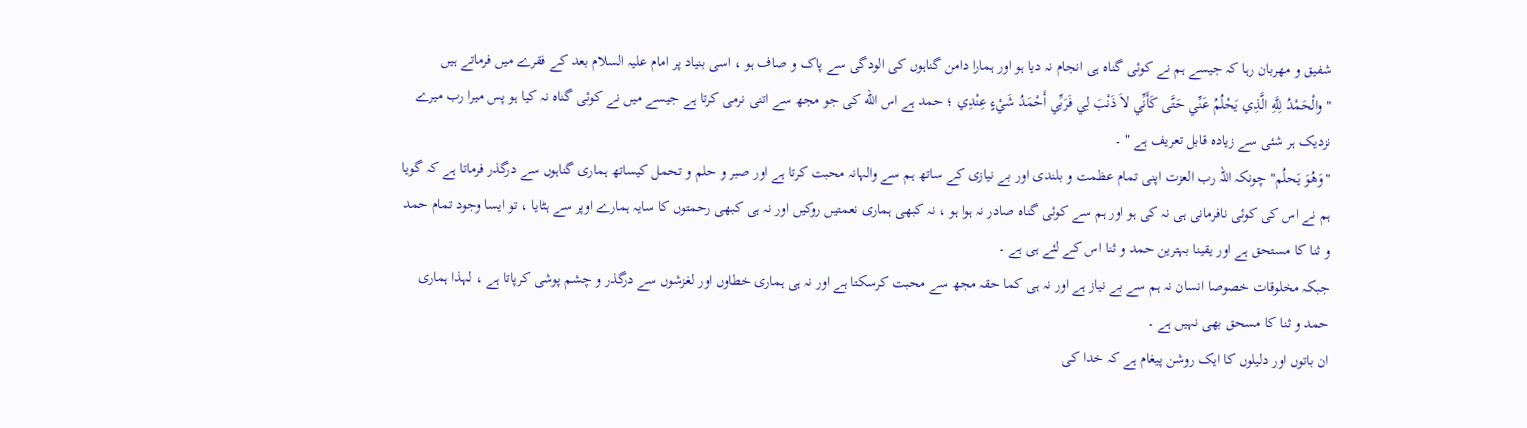شفیق و مھربان رہا کہ جیسے ہم نے کوئی گناہ ہی انجام نہ دیا ہو اور ہمارا دامن گناہوں کی الودگی سے پاک و صاف ہو ، اسی بنیاد پر امام علیہ السلام بعد کے فقرے میں فرماتے ہیں "والْحَمْدُ لِلَّهِ الَّذِي يَحْلُمُ عَنِّي حَتَّى كَأَنِّي لاَ ذَنْبَ لِي فَرَبِّي أَحْمَدُ شَيْءٍ عِنْدِي ؛ حمد ہے اس الله کی جو مجھ سے اتنی نرمی کرتا ہے جیسے میں نے کوئی گناہ نہ کیا ہو پس میرا رب میرے نزدیک ہر شئی سے زیادہ قابل تعریف ہے " ۔
"وَهُوَ یَحلُم" چونکہ اللہ رب العزت اپنی تمام عظمت و بلندی اور بے نیازی کے ساتھ ہم سے والہانہ محبت کرتا ہے اور صبر و حلم و تحمل کیساتھ ہماری گناہوں سے درگذر فرماتا ہے کہ گویا ہم نے اس کی کوئی نافرمانی ہی نہ کی ہو اور ہم سے کوئی گناہ صادر نہ ہوا ہو ، نہ کبھی ہماری نعمتیں روکیں اور نہ ہی کبھی رحمتوں کا سایہ ہمارے اوپر سے ہٹایا ، تو ایسا وجود تمام حمد و ثنا کا مستحق ہے اور یقینا بہترین حمد و ثنا اس کے لئے ہی ہے ۔
جبکہ مخلوقات خصوصا انسان نہ ہم سے بے نیاز ہے اور نہ ہی کما حقہ مجھ سے محبت کرسکتا ہے اور نہ ہی ہماری خطاوں اور لغزشوں سے درگذر و چشم پوشی کرپاتا ہے ، لہذا ہماری حمد و ثنا کا مسحق بھی نہیں ہے ۔
ان باتوں اور دلیلوں کا ایک روشن پیغام ہے کہ خدا کی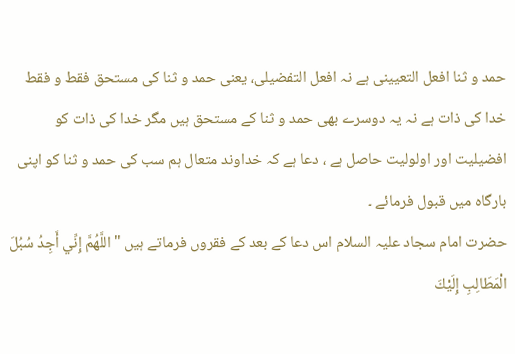حمد و ثنا افعل التعیینی ہے نہ افعل التفضیلی، یعنی حمد و ثنا کی مستحق فقط و فقط خدا کی ذات ہے نہ یہ دوسرے بھی حمد و ثنا کے مستحق ہیں مگر خدا کی ذات کو افضیلیت اور اولولیت حاصل ہے ، دعا ہے کہ خداوند متعال ہم سب کی حمد و ثنا کو اپنی بارگاہ میں قبول فرمائے ۔
حضرت امام سجاد علیہ السلام اس دعا کے بعد کے فقروں فرماتے ہیں "اللَّهُمَّ إِنِّي أَجِدُ سُبُلَ الْمَطَالِبِ إِلَيْكَ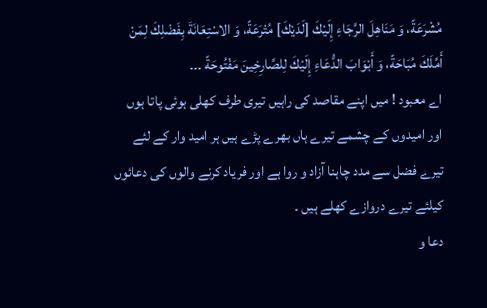مُشْرَعَةً، وَ مَنَاهِلَ الرَّجَاءِ إِلَيْكَ [لَدَيْكَ] مُتْرَعَةً، وَ الاسْتِعَانَةَ بِفَضْلِكَ لِمَنْ أَمَّلَكَ مُبَاحَةً، وَ أَبْوَابَ الدُّعَاءِ إِلَيْكَ لِلصَّارِخِينَ مَفْتُوحَةً ۔۔۔
اے معبود ! میں اپنے مقاصد کی راہیں تیری طرف کھلی ہوئی پاتا ہوں اور امیدوں کے چشمے تیرے ہاں بھرے پڑے ہیں ہر امید وار کے لئے تیرے فضل سے مدد چاہنا آزاد و روا ہے اور فریاد کرنے والوں کی دعائوں کیلئے تیرے دروازے کھلے ہیں ۔
دعا و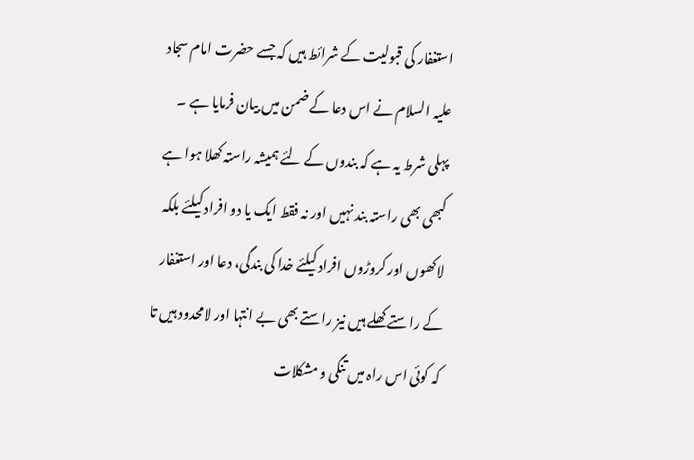استغفار کی قبولیت کے شرائط ہیں کہ جسے حضرت امام سجاد علیہ السلام نے اس دعا کے ضمن میں بیان فرمایا ہے ۔
پہلی شرط یہ ہے کہ بندوں کے لئے ہمیشہ راستہ کھلا ہوا ہے کبھی بھی راستہ بند نہیں اور نہ فقط ایک یا دو افراد کیلئے بلکہ لاکھوں اور کروڑوں افراد کیلئے خدا کی بندگی، دعا اور استغفار کے راستے کھلے ہیں نیز راستے بھی بے انتہا اور لامحدود ہیں تا کہ کوئی اس راہ میں تنگی و مشکلات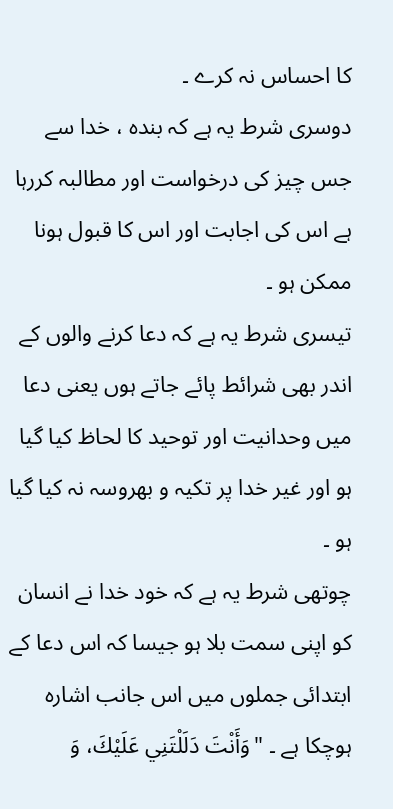کا احساس نہ کرے ۔
دوسری شرط یہ ہے کہ بندہ ، خدا سے جس چیز کی درخواست اور مطالبہ کررہا ہے اس کی اجابت اور اس کا قبول ہونا ممکن ہو ۔
تیسری شرط یہ ہے کہ دعا کرنے والوں کے اندر بھی شرائط پائے جاتے ہوں یعنی دعا میں وحدانیت اور توحید کا لحاظ کیا گیا ہو اور غیر خدا پر تکیہ و بھروسہ نہ کیا گیا ہو ۔
چوتھی شرط یہ ہے کہ خود خدا نے انسان کو اپنی سمت بلا ہو جیسا کہ اس دعا کے ابتدائی جملوں میں اس جانب اشارہ ہوچکا ہے ۔ "وَأَنْتَ دَلَلْتَنِي عَلَيْكَ، وَ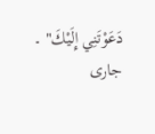دَعَوْتَنِي إِلَيْكَ" ۔
جاری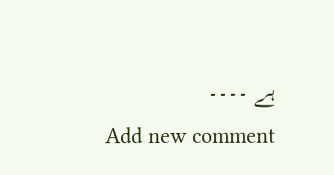ہے ۔۔۔۔
Add new comment